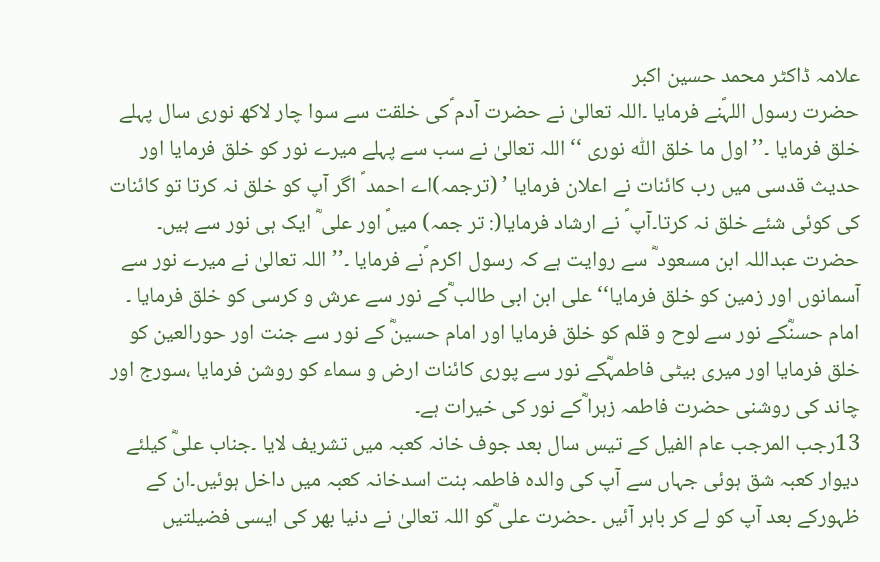علامہ ڈاکٹر محمد حسین اکبر
حضرت رسول اللہؐنے فرمایا ۔اللہ تعالیٰ نے حضرت آدم ؑکی خلقت سے سوا چار لاکھ نوری سال پہلے خلق فرمایا ۔’’اول ما خلق اللّٰہ نوری ‘‘ اللہ تعالیٰ نے سب سے پہلے میرے نور کو خلق فرمایا اور حدیث قدسی میں رب کائنات نے اعلان فرمایا ’ (ترجمہ)اے احمد ؐ اگر آپ کو خلق نہ کرتا تو کائنات کی کوئی شئے خلق نہ کرتا۔آپ ؐ نے ارشاد فرمایا(: تر جمہ) میںؐ اور علی ؓ ایک ہی نور سے ہیں۔ حضرت عبداللہ ابن مسعود ؓ سے روایت ہے کہ رسول اکرم ؐنے فرمایا ۔’’اللہ تعالیٰ نے میرے نور سے آسمانوں اور زمین کو خلق فرمایا‘‘علی ابن ابی طالب ؓکے نور سے عرش و کرسی کو خلق فرمایا ۔ امام حسنؓکے نور سے لوح و قلم کو خلق فرمایا اور امام حسینؓ کے نور سے جنت اور حورالعین کو خلق فرمایا اور میری بیٹی فاطمہؓکے نور سے پوری کائنات ارض و سماء کو روشن فرمایا ،سورج اور چاند کی روشنی حضرت فاطمہ زہرا ؓکے نور کی خیرات ہے۔
13رجب المرجب عام الفیل کے تیس سال بعد جوف خانہ کعبہ میں تشریف لایا ۔جناب علیؓ کیلئے دیوار کعبہ شق ہوئی جہاں سے آپ کی والدہ فاطمہ بنت اسدخانہ کعبہ میں داخل ہوئیں۔ان کے ظہورکے بعد آپ کو لے کر باہر آئیں ۔حضرت علی ؓکو اللہ تعالیٰ نے دنیا بھر کی ایسی فضیلتیں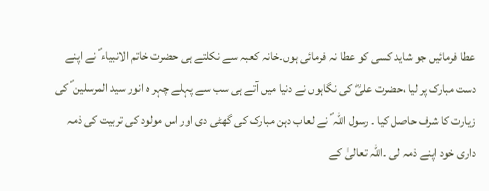عطا فرمائیں جو شاید کسی کو عطا نہ فرمائی ہوں۔خانہ کعبہ سے نکلتے ہی حضرت خاتم الانبیاء ؐ نے اپنے دست مبارک پر لیا ،حضرت علیؓ کی نگاہوں نے دنیا میں آتے ہی سب سے پہلے چہر ہ انور سید المرسلین ؐ کی زیارت کا شرف حاصل کیا ۔ رسول اللہ ؐ نے لعاب دہن مبارک کی گھٹی دی اور اس مولود کی تربیت کی ذمہ داری خود اپنے ذمہ لی ۔اللہ تعالیٰ کے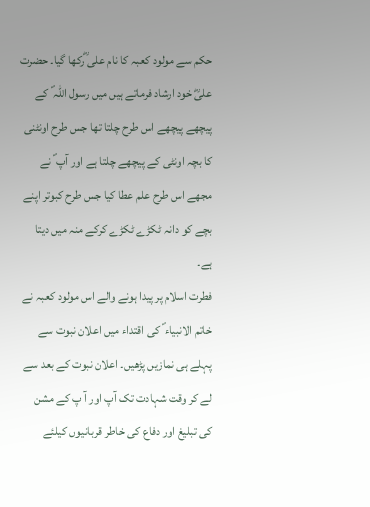حکم سے مولود کعبہ کا نام علی ؓرکھا گیا۔ حضرت علیؓ خود ارشاد فرماتے ہیں میں رسول اللہ ؐ کے پیچھے پیچھے اس طرح چلتا تھا جس طرح اونٹنی کا بچہ اونٹی کے پیچھے چلتا ہے اور آپ ؐ نے مجھے اس طرح علم عطا کیا جس طرح کبوتر اپنے بچے کو دانہ ٹکڑے ٹکڑے کرکے منہ میں دیتا ہے۔
فطرت اسلام پر پیدا ہونے والے اس مولود کعبہ نے خاتم الانبیاء ؐ کی اقتداء میں اعلان نبوت سے پہلے ہی نمازیں پڑھیں۔ اعلان نبوت کے بعد سے لے کر وقت شہادت تک آپ اور آ پ کے مشن کی تبلیغ اور دفاع کی خاطر قربانیوں کیلئے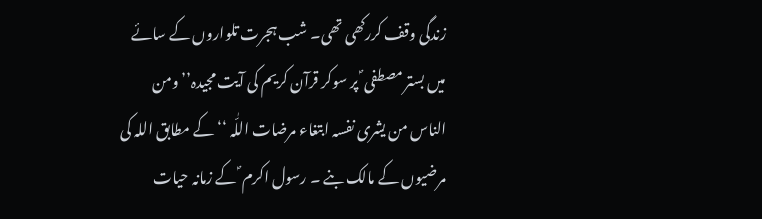زندگی وقف کررکھی تھی۔ شب ہجرت تلواروں کے سائے میں بستر مصطفی ؐ پر سوکر قرآن کریم کی آیت مجیدہ’’ ومن الناس من یشری نفسہ ابتغاء مرضات اللّٰہ ‘‘کے مطابق اللہ کی مرضیوں کے مالک بنے ۔ رسول اکرم ؐ کے زمانہ حیات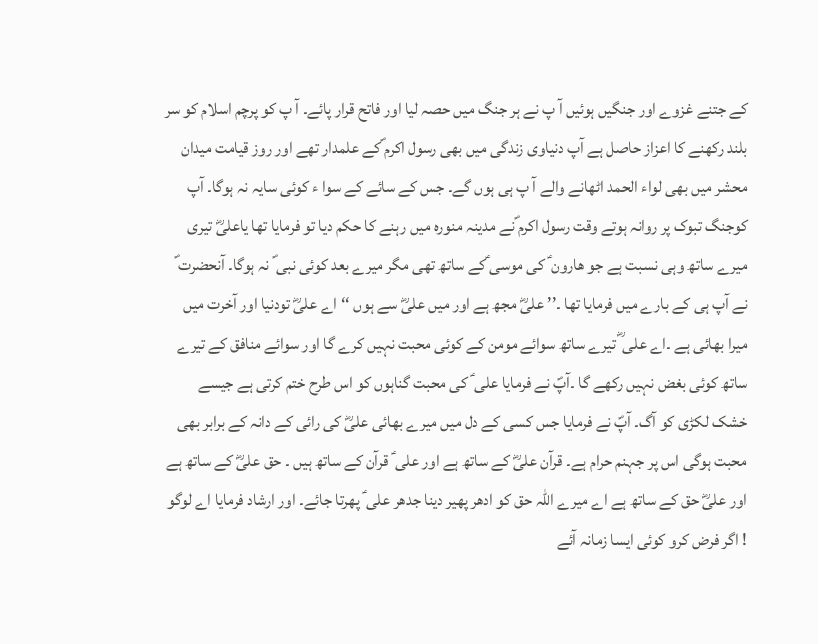کے جتنے غزوے اور جنگیں ہوئیں آ پ نے ہر جنگ میں حصہ لیا اور فاتح قرار پائے۔ آ پ کو پرچم اسلام کو سر بلند رکھنے کا اعزاز حاصل ہے آپ دنیاوی زندگی میں بھی رسول اکرم ؐکے علمدار تھے اور روز قیامت میدان محشر میں بھی لواء الحمد اٹھانے والے آ پ ہی ہوں گے۔ جس کے سائے کے سوا ء کوئی سایہ نہ ہوگا۔ آپ کوجنگ تبوک پر روانہ ہوتے وقت رسول اکرم ؐنے مدینہ منورہ میں رہنے کا حکم دیا تو فرمایا تھا یاعلیؓ تیری میرے ساتھ وہی نسبت ہے جو ھارون ؑ کی موسی ؑکے ساتھ تھی مگر میرے بعد کوئی نبی ؐ نہ ہوگا۔ آنحضرت ؐ نے آپ ہی کے بارے میں فرمایا تھا ۔’’ علیؓ مجھ ہے اور میں علیؓ سے ہوں ‘‘اے علیؓ تودنیا اور آخرت میں میرا بھائی ہے ۔اے علی ؓ تیرے ساتھ سوائے مومن کے کوئی محبت نہیں کرے گا اور سوائے منافق کے تیرے ساتھ کوئی بغض نہیں رکھے گا ۔آپؐ نے فرمایا علی ؑ کی محبت گناہوں کو اس طرح ختم کرتی ہے جیسے خشک لکڑی کو آگ۔ آپؐ نے فرمایا جس کسی کے دل میں میرے بھائی علیؓ کی رائی کے دانہ کے برابر بھی محبت ہوگی اس پر جہنم حرام ہے۔ قرآن علیؓ کے ساتھ ہے اور علی ؑ قرآن کے ساتھ ہیں ۔ حق علیؓ کے ساتھ ہے اور علیؓ حق کے ساتھ ہے اے میرے اللہ حق کو ادھر پھیر دینا جدھر علی ؑ پھرتا جائے۔ اور ارشاد فرمایا اے لوگو ! اگر فرض کرو کوئی ایسا زمانہ آئے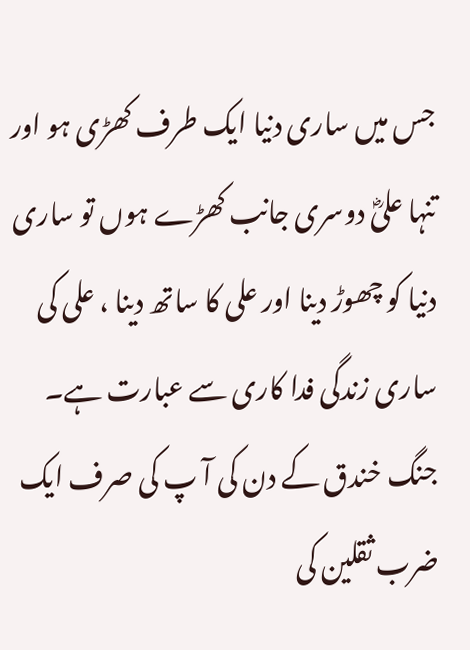جس میں ساری دنیا ایک طرف کھڑی ہو اور تنہا علیؓ دوسری جانب کھڑے ہوں تو ساری دنیا کو چھوڑ دینا اور علی کا ساتھ دینا ، علی کی ساری زندگی فدا کاری سے عبارت ہے۔ جنگ خندق کے دن کی آ پ کی صرف ایک ضرب ثقلین کی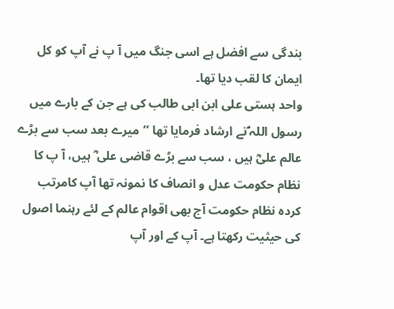بندگی سے افضل ہے اسی جنگ میں آ پ نے آپ کو کل ایمان کا لقب دیا تھا۔
واحد ہستی علی ابن ابی طالب کی ہے جن کے بارے میں رسول اللہ ؐنے ارشاد فرمایا تھا ’’میرے بعد سب سے بڑے عالم علیؓ ہیں ، سب سے بڑے قاضی علی ؓ ہیں، آ پ کا نظام حکومت عدل و انصاف کا نمونہ تھا آپ کامرتب کردہ نظام حکومت آج بھی اقوام عالم کے لئے رہنما اصول کی حیثیت رکھتا ہے۔ آپ کے اور آپ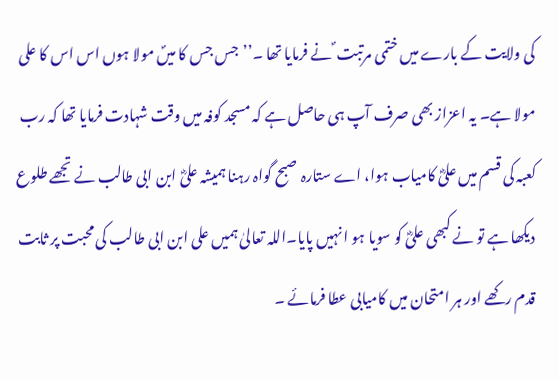کی ولایت کے بارے میں ختمی مرتبت ؐ نے فرمایا تھا ۔’’جس جس کا میںؐ مولا ہوں اس اس کا علی مولا ہے۔ یہ اعزاز بھی صرف آپ ہی حاصل ہے کہ مسجد کوفہ میں وقت شہادت فرمایا تھا کہ رب کعبہ کی قسم میں علیؓ کامیاب ہوا، اے ستارہ صبح گواہ رہنا ہمیشہ علیؓ ابن ابی طالب نے تجھے طلوع دیکھا ہے تو نے کبھی علیؓ کو سویا ہو ا نہیں پایا۔اللہ تعالیٰ ہمیں علی ابن ابی طالب کی محبت پر ثابت قدم رکھے اور ہر امتحان میں کامیابی عطا فرمائے ۔